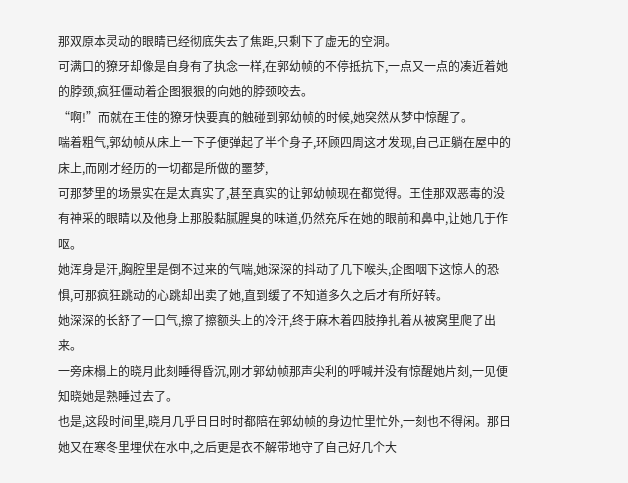那双原本灵动的眼睛已经彻底失去了焦距,只剩下了虚无的空洞。
可满口的獠牙却像是自身有了执念一样,在郭幼帧的不停抵抗下,一点又一点的凑近着她的脖颈,疯狂僵动着企图狠狠的向她的脖颈咬去。
“啊!”而就在王佳的獠牙快要真的触碰到郭幼帧的时候,她突然从梦中惊醒了。
喘着粗气,郭幼帧从床上一下子便弹起了半个身子,环顾四周这才发现,自己正躺在屋中的床上,而刚才经历的一切都是所做的噩梦,
可那梦里的场景实在是太真实了,甚至真实的让郭幼帧现在都觉得。王佳那双恶毒的没有神采的眼睛以及他身上那股黏腻腥臭的味道,仍然充斥在她的眼前和鼻中,让她几于作呕。
她浑身是汗,胸腔里是倒不过来的气喘,她深深的抖动了几下喉头,企图咽下这惊人的恐惧,可那疯狂跳动的心跳却出卖了她,直到缓了不知道多久之后才有所好转。
她深深的长舒了一口气,擦了擦额头上的冷汗,终于麻木着四肢挣扎着从被窝里爬了出来。
一旁床榻上的晓月此刻睡得昏沉,刚才郭幼帧那声尖利的呼喊并没有惊醒她片刻,一见便知晓她是熟睡过去了。
也是,这段时间里,晓月几乎日日时时都陪在郭幼帧的身边忙里忙外,一刻也不得闲。那日她又在寒冬里埋伏在水中,之后更是衣不解带地守了自己好几个大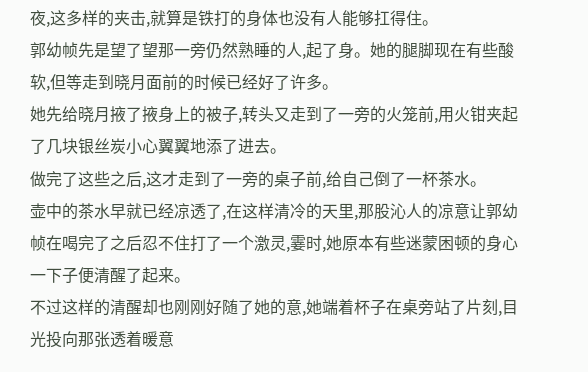夜,这多样的夹击,就算是铁打的身体也没有人能够扛得住。
郭幼帧先是望了望那一旁仍然熟睡的人,起了身。她的腿脚现在有些酸软,但等走到晓月面前的时候已经好了许多。
她先给晓月掖了掖身上的被子,转头又走到了一旁的火笼前,用火钳夹起了几块银丝炭小心翼翼地添了进去。
做完了这些之后,这才走到了一旁的桌子前,给自己倒了一杯茶水。
壶中的茶水早就已经凉透了,在这样清冷的天里,那股沁人的凉意让郭幼帧在喝完了之后忍不住打了一个激灵,霎时,她原本有些迷蒙困顿的身心一下子便清醒了起来。
不过这样的清醒却也刚刚好随了她的意,她端着杯子在桌旁站了片刻,目光投向那张透着暖意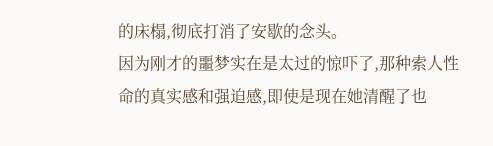的床榻,彻底打消了安歇的念头。
因为刚才的噩梦实在是太过的惊吓了,那种索人性命的真实感和强迫感,即使是现在她清醒了也